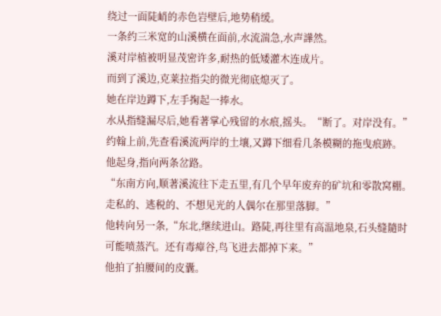绕过一面陡峭的赤色岩壁后,地势稍缓。
一条约三米宽的山溪横在面前,水流湍急,水声譁然。
溪对岸植被明显茂密许多,耐热的低矮灌木连成片。
而到了溪边,克莱拉指尖的微光彻底熄灭了。
她在岸边蹲下,左手掬起一捧水。
水从指缝漏尽后,她看著掌心残留的水痕,摇头。“断了。对岸没有。”
约翰上前,先查看溪流两岸的土壤,又蹲下细看几条模糊的拖曳痕跡。
他起身,指向两条岔路。
“东南方向,顺著溪流往下走五里,有几个早年废弃的矿坑和零散窝棚。走私的、逃税的、不想见光的人偶尔在那里落脚。”
他转向另一条,“东北,继续进山。路陡,再往里有高温地泉,石头缝隨时可能喷蒸汽。还有毒瘴谷,鸟飞进去都掉下来。”
他拍了拍腰间的皮囊。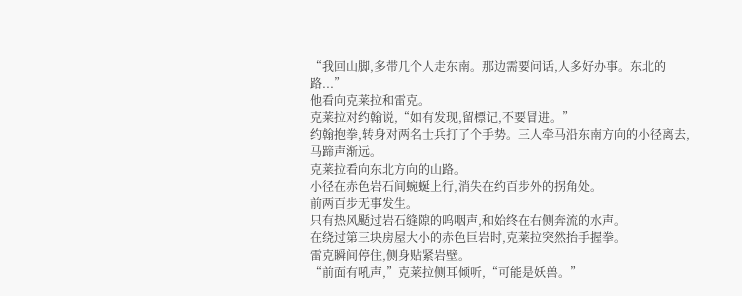“我回山脚,多带几个人走东南。那边需要问话,人多好办事。东北的路...”
他看向克莱拉和雷克。
克莱拉对约翰说,“如有发现,留標记,不要冒进。”
约翰抱拳,转身对两名士兵打了个手势。三人牵马沿东南方向的小径离去,马蹄声渐远。
克莱拉看向东北方向的山路。
小径在赤色岩石间蜿蜒上行,消失在约百步外的拐角处。
前两百步无事发生。
只有热风颳过岩石缝隙的呜咽声,和始终在右侧奔流的水声。
在绕过第三块房屋大小的赤色巨岩时,克莱拉突然抬手握拳。
雷克瞬间停住,侧身贴紧岩壁。
“前面有吼声,”克莱拉侧耳倾听,“可能是妖兽。”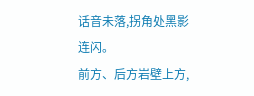话音未落,拐角处黑影连闪。
前方、后方岩壁上方,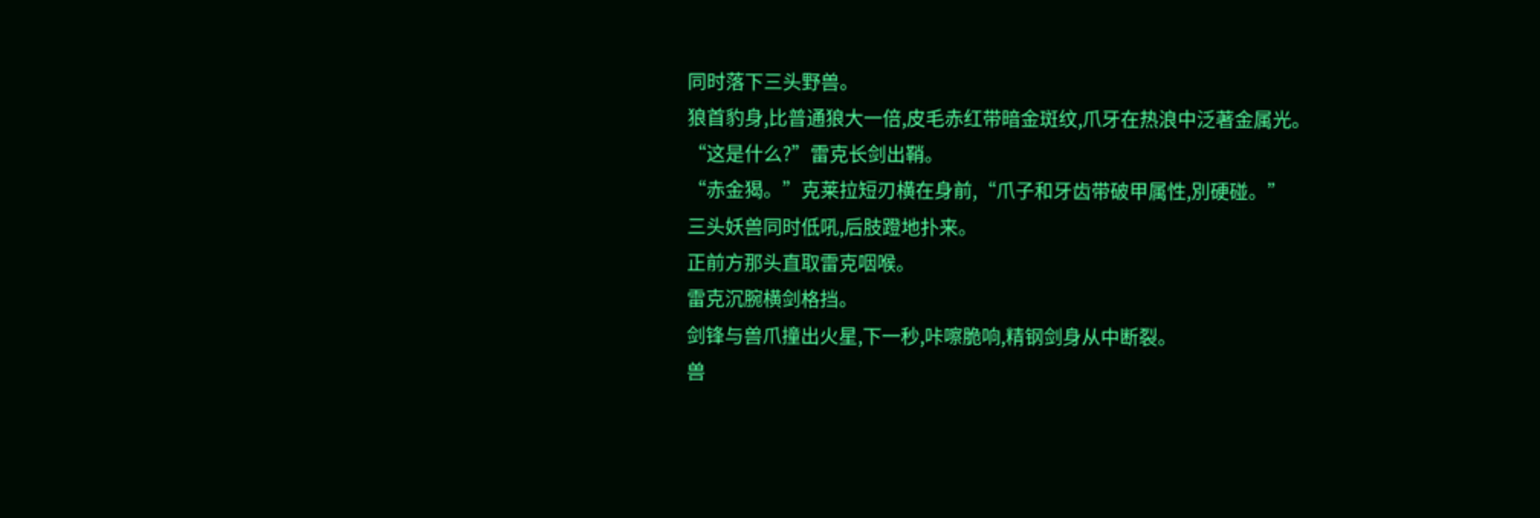同时落下三头野兽。
狼首豹身,比普通狼大一倍,皮毛赤红带暗金斑纹,爪牙在热浪中泛著金属光。
“这是什么?”雷克长剑出鞘。
“赤金猲。”克莱拉短刃横在身前,“爪子和牙齿带破甲属性,別硬碰。”
三头妖兽同时低吼,后肢蹬地扑来。
正前方那头直取雷克咽喉。
雷克沉腕横剑格挡。
剑锋与兽爪撞出火星,下一秒,咔嚓脆响,精钢剑身从中断裂。
兽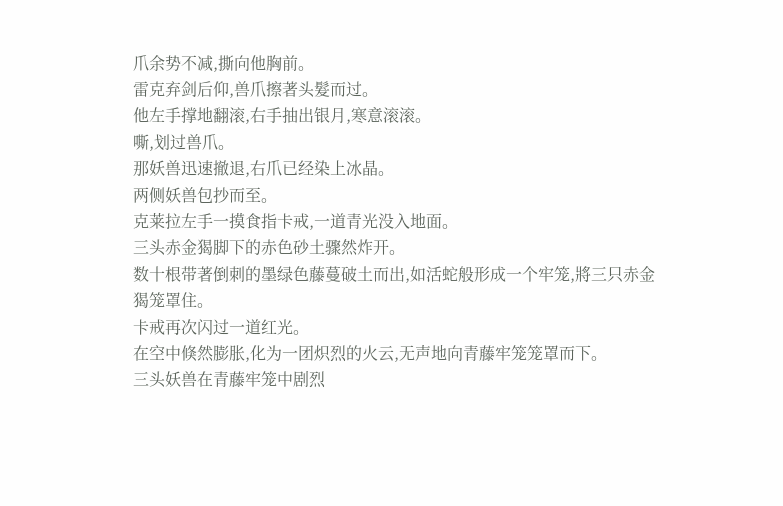爪余势不减,撕向他胸前。
雷克弃剑后仰,兽爪擦著头髮而过。
他左手撑地翻滚,右手抽出银月,寒意滚滚。
嘶,划过兽爪。
那妖兽迅速撤退,右爪已经染上冰晶。
两侧妖兽包抄而至。
克莱拉左手一摸食指卡戒,一道青光没入地面。
三头赤金猲脚下的赤色砂土骤然炸开。
数十根带著倒刺的墨绿色藤蔓破土而出,如活蛇般形成一个牢笼,將三只赤金猲笼罩住。
卡戒再次闪过一道红光。
在空中倏然膨胀,化为一团炽烈的火云,无声地向青藤牢笼笼罩而下。
三头妖兽在青藤牢笼中剧烈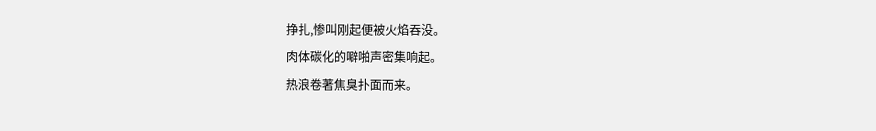挣扎,惨叫刚起便被火焰吞没。
肉体碳化的噼啪声密集响起。
热浪卷著焦臭扑面而来。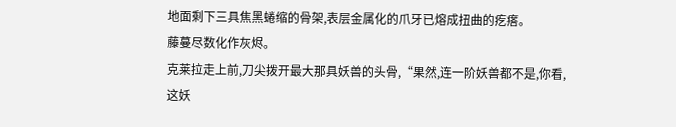地面剩下三具焦黑蜷缩的骨架,表层金属化的爪牙已熔成扭曲的疙瘩。
藤蔓尽数化作灰烬。
克莱拉走上前,刀尖拨开最大那具妖兽的头骨,“果然,连一阶妖兽都不是,你看,这妖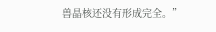兽晶核还没有形成完全。”